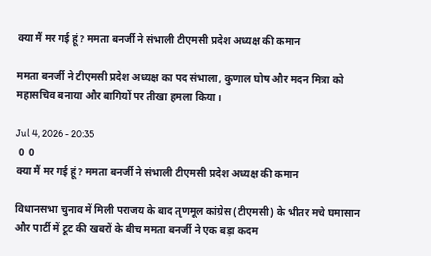क्या मैं मर गई हूं? ममता बनर्जी ने संभाली टीएमसी प्रदेश अध्यक्ष की कमान

ममता बनर्जी ने टीएमसी प्रदेश अध्यक्ष का पद संभाला, कुणाल घोष और मदन मित्रा को महासचिव बनाया और बागियों पर तीखा हमला किया।

Jul 4, 2026 - 20:35
 0  0
क्या मैं मर गई हूं? ममता बनर्जी ने संभाली टीएमसी प्रदेश अध्यक्ष की कमान

विधानसभा चुनाव में मिली पराजय के बाद तृणमूल कांग्रेस (टीएमसी) के भीतर मचे घमासान और पार्टी में टूट की खबरों के बीच ममता बनर्जी ने एक बड़ा कदम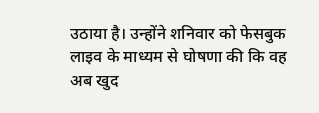उठाया है। उन्होंने शनिवार को फेसबुक लाइव के माध्यम से घोषणा की कि वह अब खुद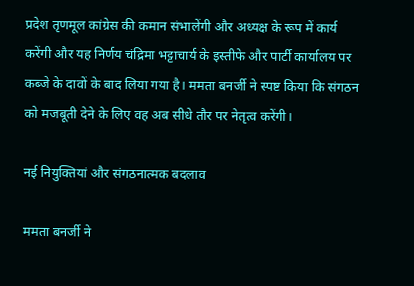प्रदेश तृणमूल कांग्रेस की कमान संभालेंगी और अध्यक्ष के रूप में कार्य करेंगी और यह निर्णय चंद्रिमा भट्टाचार्य के इस्तीफे और पार्टी कार्यालय पर कब्जे के दावों के बाद लिया गया है। ममता बनर्जी ने स्पष्ट किया कि संगठन को मजबूती देने के लिए वह अब सीधे तौर पर नेतृत्व करेंगी।

नई नियुक्तियां और संगठनात्मक बदलाव

ममता बनर्जी ने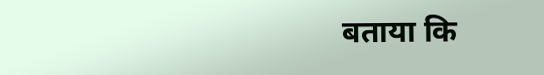बताया कि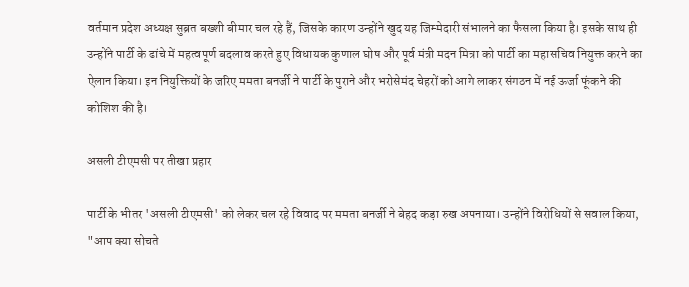वर्तमान प्रदेश अध्यक्ष सुब्रत बख्शी बीमार चल रहे हैं, जिसके कारण उन्होंने खुद यह जिम्मेदारी संभालने का फैसला किया है। इसके साथ ही उन्होंने पार्टी के ढांचे में महत्वपूर्ण बदलाव करते हुए विधायक कुणाल घोष और पूर्व मंत्री मदन मित्रा को पार्टी का महासचिव नियुक्त करने का ऐलान किया। इन नियुक्तियों के जरिए ममता बनर्जी ने पार्टी के पुराने और भरोसेमंद चेहरों को आगे लाकर संगठन में नई ऊर्जा फूंकने की कोशिश की है।

असली टीएमसी पर तीखा प्रहार

पार्टी के भीतर 'असली टीएमसी' को लेकर चल रहे विवाद पर ममता बनर्जी ने बेहद कड़ा रुख अपनाया। उन्होंने विरोधियों से सवाल किया, "आप क्या सोचते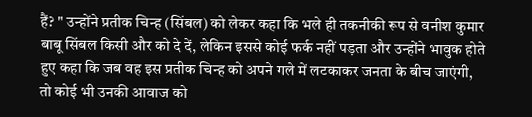हैं? " उन्होंने प्रतीक चिन्ह (सिंबल) को लेकर कहा कि भले ही तकनीकी रूप से वनीश कुमार बाबू सिंबल किसी और को दे दें, लेकिन इससे कोई फर्क नहीं पड़ता और उन्होंने भावुक होते हुए कहा कि जब वह इस प्रतीक चिन्ह को अपने गले में लटकाकर जनता के बीच जाएंगी, तो कोई भी उनकी आवाज को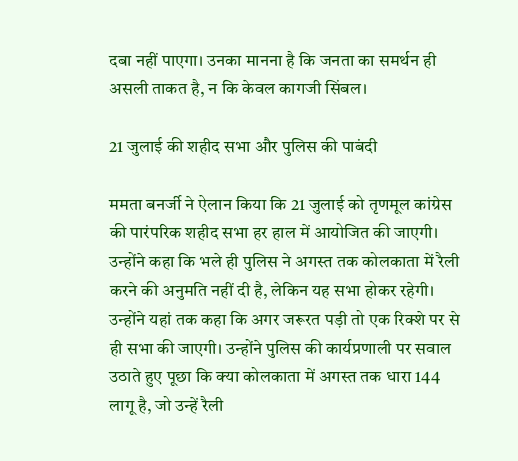दबा नहीं पाएगा। उनका मानना है कि जनता का समर्थन ही असली ताकत है, न कि केवल कागजी सिंबल।

21 जुलाई की शहीद सभा और पुलिस की पाबंदी

ममता बनर्जी ने ऐलान किया कि 21 जुलाई को तृणमूल कांग्रेस की पारंपरिक शहीद सभा हर हाल में आयोजित की जाएगी। उन्होंने कहा कि भले ही पुलिस ने अगस्त तक कोलकाता में रैली करने की अनुमति नहीं दी है, लेकिन यह सभा होकर रहेगी। उन्होंने यहां तक कहा कि अगर जरूरत पड़ी तो एक रिक्शे पर से ही सभा की जाएगी। उन्होंने पुलिस की कार्यप्रणाली पर सवाल उठाते हुए पूछा कि क्या कोलकाता में अगस्त तक धारा 144 लागू है, जो उन्हें रैली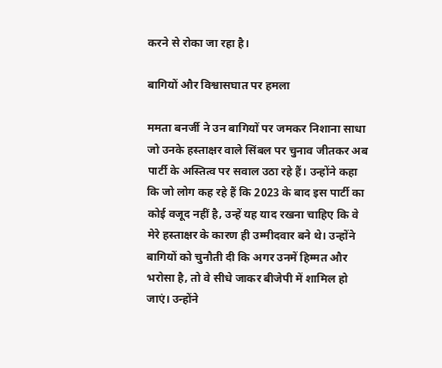करने से रोका जा रहा है।

बागियों और विश्वासघात पर हमला

ममता बनर्जी ने उन बागियों पर जमकर निशाना साधा जो उनके हस्ताक्षर वाले सिंबल पर चुनाव जीतकर अब पार्टी के अस्तित्व पर सवाल उठा रहे हैं। उन्होंने कहा कि जो लोग कह रहे हैं कि 2023 के बाद इस पार्टी का कोई वजूद नहीं है, उन्हें यह याद रखना चाहिए कि वे मेरे हस्ताक्षर के कारण ही उम्मीदवार बने थे। उन्होंने बागियों को चुनौती दी कि अगर उनमें हिम्मत और भरोसा है, तो वे सीधे जाकर बीजेपी में शामिल हो जाएं। उन्होंने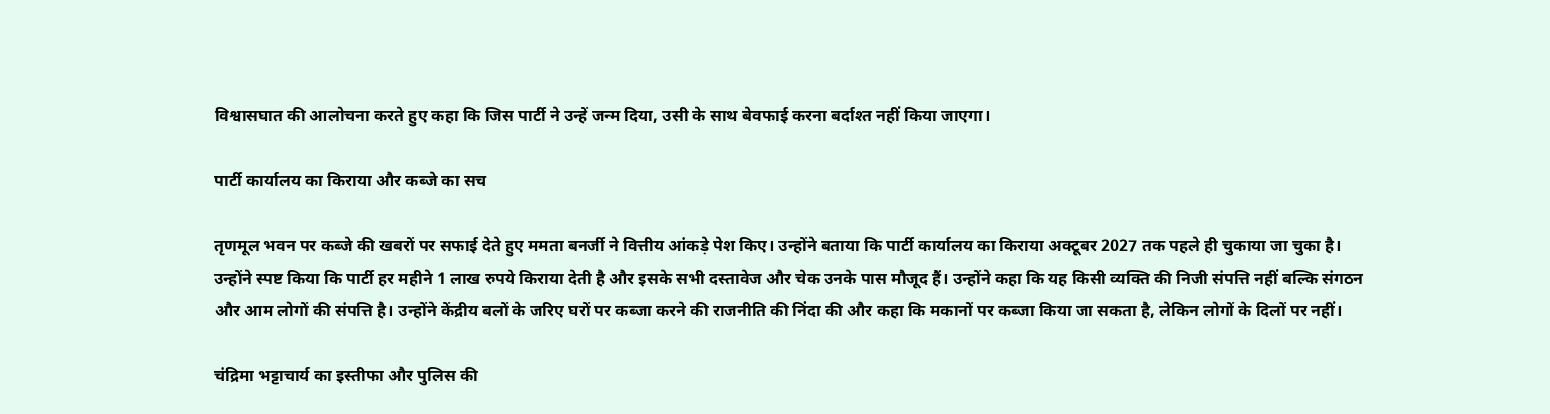विश्वासघात की आलोचना करते हुए कहा कि जिस पार्टी ने उन्हें जन्म दिया, उसी के साथ बेवफाई करना बर्दाश्त नहीं किया जाएगा।

पार्टी कार्यालय का किराया और कब्जे का सच

तृणमूल भवन पर कब्जे की खबरों पर सफाई देते हुए ममता बनर्जी ने वित्तीय आंकड़े पेश किए। उन्होंने बताया कि पार्टी कार्यालय का किराया अक्टूबर 2027 तक पहले ही चुकाया जा चुका है। उन्होंने स्पष्ट किया कि पार्टी हर महीने 1 लाख रुपये किराया देती है और इसके सभी दस्तावेज और चेक उनके पास मौजूद हैं। उन्होंने कहा कि यह किसी व्यक्ति की निजी संपत्ति नहीं बल्कि संगठन और आम लोगों की संपत्ति है। उन्होंने केंद्रीय बलों के जरिए घरों पर कब्जा करने की राजनीति की निंदा की और कहा कि मकानों पर कब्जा किया जा सकता है, लेकिन लोगों के दिलों पर नहीं।

चंद्रिमा भट्टाचार्य का इस्तीफा और पुलिस की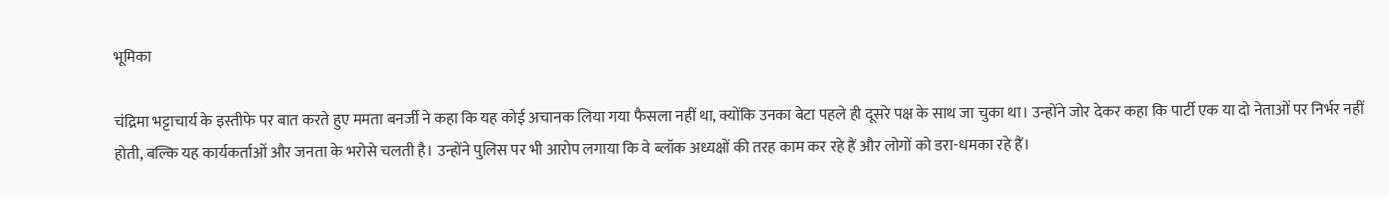भूमिका

चंद्रिमा भट्टाचार्य के इस्तीफे पर बात करते हुए ममता बनर्जी ने कहा कि यह कोई अचानक लिया गया फैसला नहीं था, क्योंकि उनका बेटा पहले ही दूसरे पक्ष के साथ जा चुका था। उन्होंने जोर देकर कहा कि पार्टी एक या दो नेताओं पर निर्भर नहीं होती, बल्कि यह कार्यकर्ताओं और जनता के भरोसे चलती है। उन्होंने पुलिस पर भी आरोप लगाया कि वे ब्लॉक अध्यक्षों की तरह काम कर रहे हैं और लोगों को डरा-धमका रहे हैं।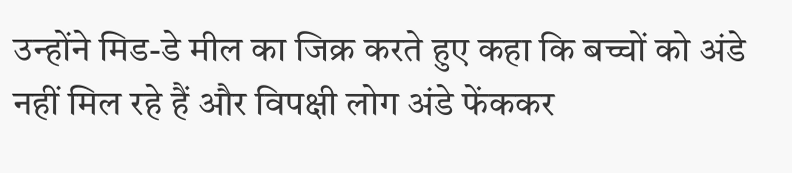उन्होंने मिड-डे मील का जिक्र करते हुए कहा कि बच्चों को अंडे नहीं मिल रहे हैं और विपक्षी लोग अंडे फेंककर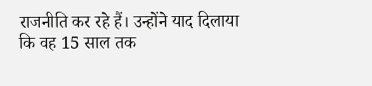राजनीति कर रहे हैं। उन्होंने याद दिलाया कि वह 15 साल तक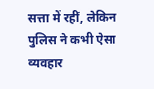सत्ता में रहीं, लेकिन पुलिस ने कभी ऐसा व्यवहार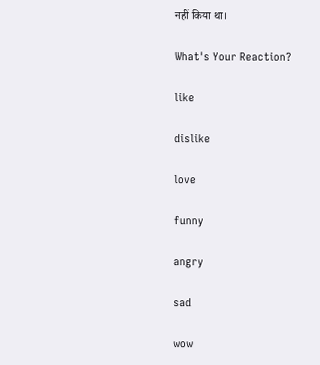नहीं किया था।

What's Your Reaction?

like

dislike

love

funny

angry

sad

wow